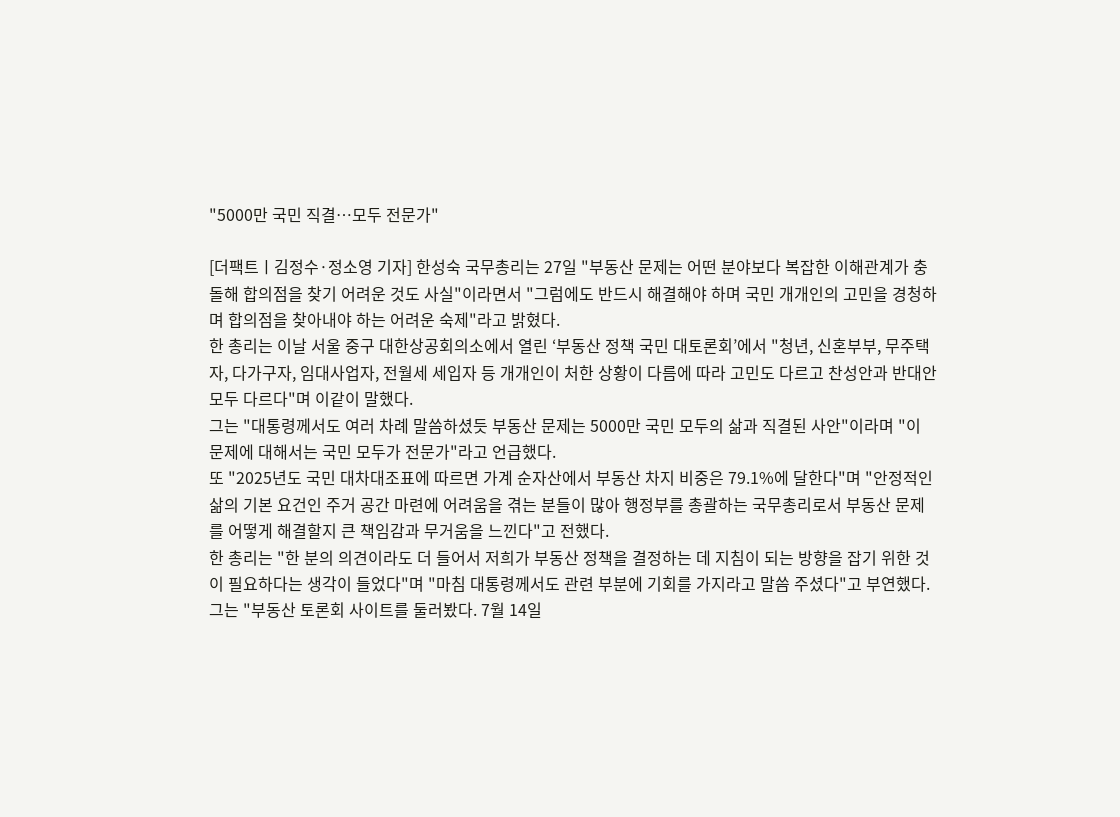"5000만 국민 직결…모두 전문가"

[더팩트ㅣ김정수·정소영 기자] 한성숙 국무총리는 27일 "부동산 문제는 어떤 분야보다 복잡한 이해관계가 충돌해 합의점을 찾기 어려운 것도 사실"이라면서 "그럼에도 반드시 해결해야 하며 국민 개개인의 고민을 경청하며 합의점을 찾아내야 하는 어려운 숙제"라고 밝혔다.
한 총리는 이날 서울 중구 대한상공회의소에서 열린 ‘부동산 정책 국민 대토론회’에서 "청년, 신혼부부, 무주택자, 다가구자, 임대사업자, 전월세 세입자 등 개개인이 처한 상황이 다름에 따라 고민도 다르고 찬성안과 반대안 모두 다르다"며 이같이 말했다.
그는 "대통령께서도 여러 차례 말씀하셨듯 부동산 문제는 5000만 국민 모두의 삶과 직결된 사안"이라며 "이 문제에 대해서는 국민 모두가 전문가"라고 언급했다.
또 "2025년도 국민 대차대조표에 따르면 가계 순자산에서 부동산 차지 비중은 79.1%에 달한다"며 "안정적인 삶의 기본 요건인 주거 공간 마련에 어려움을 겪는 분들이 많아 행정부를 총괄하는 국무총리로서 부동산 문제를 어떻게 해결할지 큰 책임감과 무거움을 느낀다"고 전했다.
한 총리는 "한 분의 의견이라도 더 들어서 저희가 부동산 정책을 결정하는 데 지침이 되는 방향을 잡기 위한 것이 필요하다는 생각이 들었다"며 "마침 대통령께서도 관련 부분에 기회를 가지라고 말씀 주셨다"고 부연했다.
그는 "부동산 토론회 사이트를 둘러봤다. 7월 14일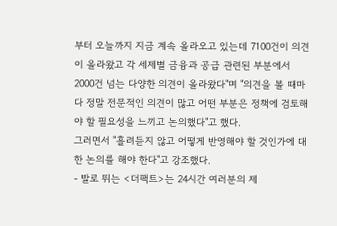부터 오늘까지 지금 계속 올라오고 있는데 7100건이 의견이 올라왔고 각 세제별 금융과 공급 관련된 부분에서 2000건 넘는 다양한 의견이 올라왔다"며 "의견을 볼 때마다 정말 전문적인 의견이 많고 어떤 부분은 정책에 검토해야 할 필요성을 느끼고 논의했다"고 했다.
그러면서 "흘려듣지 않고 어떻게 반영해야 할 것인가에 대한 논의를 해야 한다"고 강조했다.
- 발로 뛰는 <더팩트>는 24시간 여러분의 제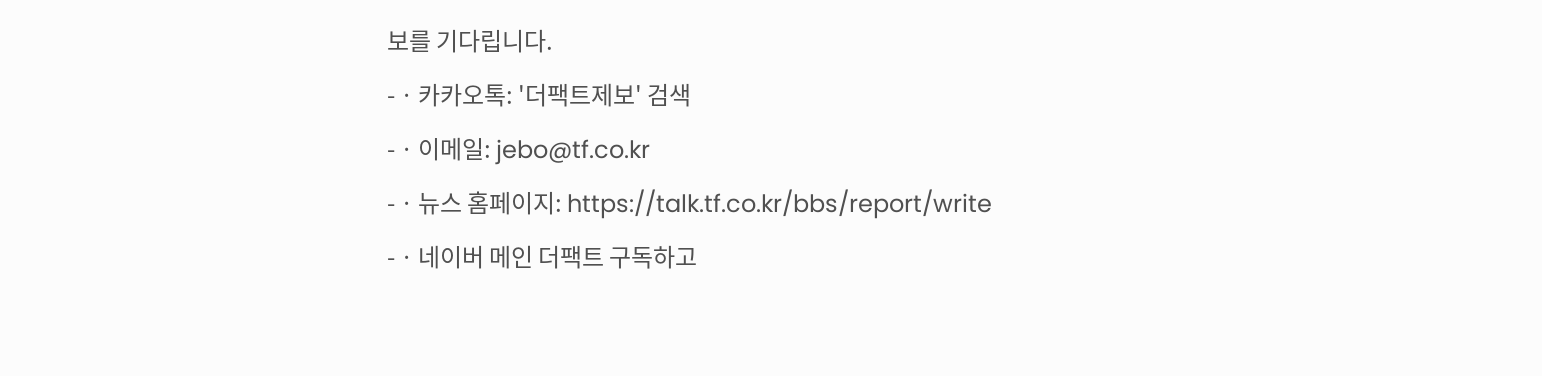보를 기다립니다.
- · 카카오톡: '더팩트제보' 검색
- · 이메일: jebo@tf.co.kr
- · 뉴스 홈페이지: https://talk.tf.co.kr/bbs/report/write
- · 네이버 메인 더팩트 구독하고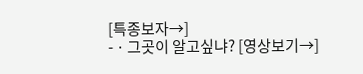[특종보자→]
- · 그곳이 알고싶냐? [영상보기→]